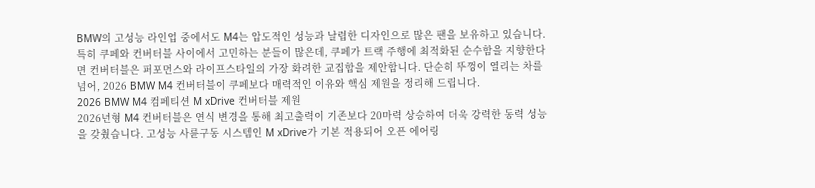BMW의 고성능 라인업 중에서도 M4는 압도적인 성능과 날렵한 디자인으로 많은 팬을 보유하고 있습니다. 특히 쿠페와 컨버터블 사이에서 고민하는 분들이 많은데, 쿠페가 트랙 주행에 최적화된 순수함을 지향한다면 컨버터블은 퍼포먼스와 라이프스타일의 가장 화려한 교집합을 제안합니다. 단순히 뚜껑이 열리는 차를 넘어, 2026 BMW M4 컨버터블이 쿠페보다 매력적인 이유와 핵심 제원을 정리해 드립니다.
2026 BMW M4 컴페티션 M xDrive 컨버터블 제원
2026년형 M4 컨버터블은 연식 변경을 통해 최고출력이 기존보다 20마력 상승하여 더욱 강력한 동력 성능을 갖췄습니다. 고성능 사륜구동 시스템인 M xDrive가 기본 적용되어 오픈 에어링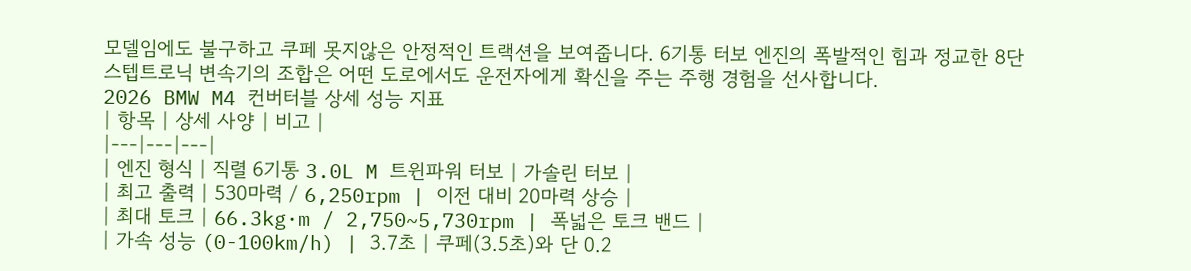모델임에도 불구하고 쿠페 못지않은 안정적인 트랙션을 보여줍니다. 6기통 터보 엔진의 폭발적인 힘과 정교한 8단 스텝트로닉 변속기의 조합은 어떤 도로에서도 운전자에게 확신을 주는 주행 경험을 선사합니다.
2026 BMW M4 컨버터블 상세 성능 지표
| 항목 | 상세 사양 | 비고 |
|---|---|---|
| 엔진 형식 | 직렬 6기통 3.0L M 트윈파워 터보 | 가솔린 터보 |
| 최고 출력 | 530마력 / 6,250rpm | 이전 대비 20마력 상승 |
| 최대 토크 | 66.3kg·m / 2,750~5,730rpm | 폭넓은 토크 밴드 |
| 가속 성능 (0-100km/h) | 3.7초 | 쿠페(3.5초)와 단 0.2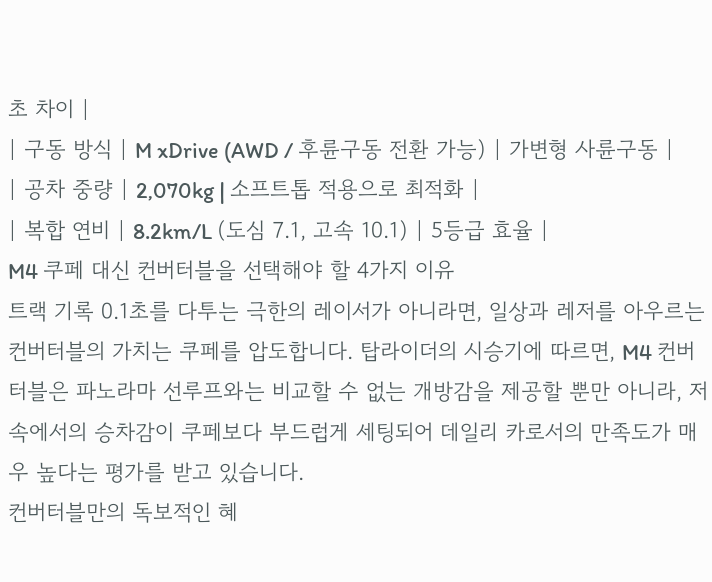초 차이 |
| 구동 방식 | M xDrive (AWD / 후륜구동 전환 가능) | 가변형 사륜구동 |
| 공차 중량 | 2,070kg | 소프트톱 적용으로 최적화 |
| 복합 연비 | 8.2km/L (도심 7.1, 고속 10.1) | 5등급 효율 |
M4 쿠페 대신 컨버터블을 선택해야 할 4가지 이유
트랙 기록 0.1초를 다투는 극한의 레이서가 아니라면, 일상과 레저를 아우르는 컨버터블의 가치는 쿠페를 압도합니다. 탑라이더의 시승기에 따르면, M4 컨버터블은 파노라마 선루프와는 비교할 수 없는 개방감을 제공할 뿐만 아니라, 저속에서의 승차감이 쿠페보다 부드럽게 세팅되어 데일리 카로서의 만족도가 매우 높다는 평가를 받고 있습니다.
컨버터블만의 독보적인 혜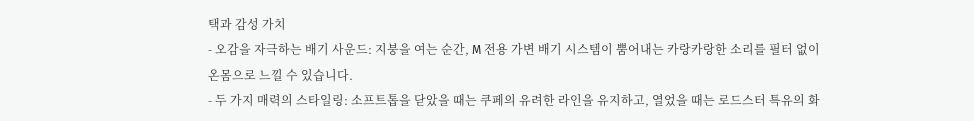택과 감성 가치
- 오감을 자극하는 배기 사운드: 지붕을 여는 순간, M 전용 가변 배기 시스템이 뿜어내는 카랑카랑한 소리를 필터 없이 온몸으로 느낄 수 있습니다.
- 두 가지 매력의 스타일링: 소프트톱을 닫았을 때는 쿠페의 유려한 라인을 유지하고, 열었을 때는 로드스터 특유의 화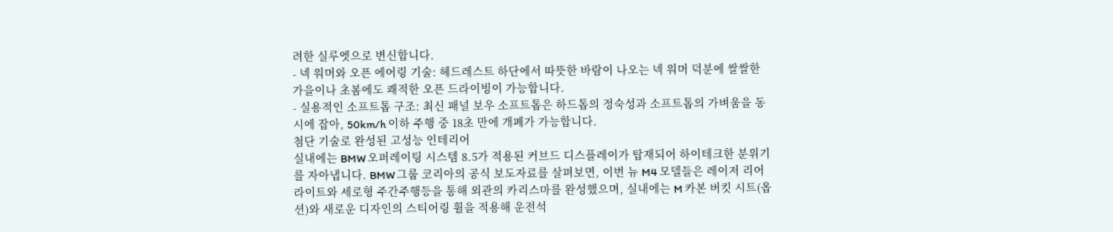려한 실루엣으로 변신합니다.
- 넥 워머와 오픈 에어링 기술: 헤드레스트 하단에서 따뜻한 바람이 나오는 넥 워머 덕분에 쌀쌀한 가을이나 초봄에도 쾌적한 오픈 드라이빙이 가능합니다.
- 실용적인 소프트톱 구조: 최신 패널 보우 소프트톱은 하드톱의 정숙성과 소프트톱의 가벼움을 동시에 잡아, 50km/h 이하 주행 중 18초 만에 개폐가 가능합니다.
첨단 기술로 완성된 고성능 인테리어
실내에는 BMW 오퍼레이팅 시스템 8.5가 적용된 커브드 디스플레이가 탑재되어 하이테크한 분위기를 자아냅니다. BMW 그룹 코리아의 공식 보도자료를 살펴보면, 이번 뉴 M4 모델들은 레이저 리어라이트와 세로형 주간주행등을 통해 외관의 카리스마를 완성했으며, 실내에는 M 카본 버킷 시트(옵션)와 새로운 디자인의 스티어링 휠을 적용해 운전석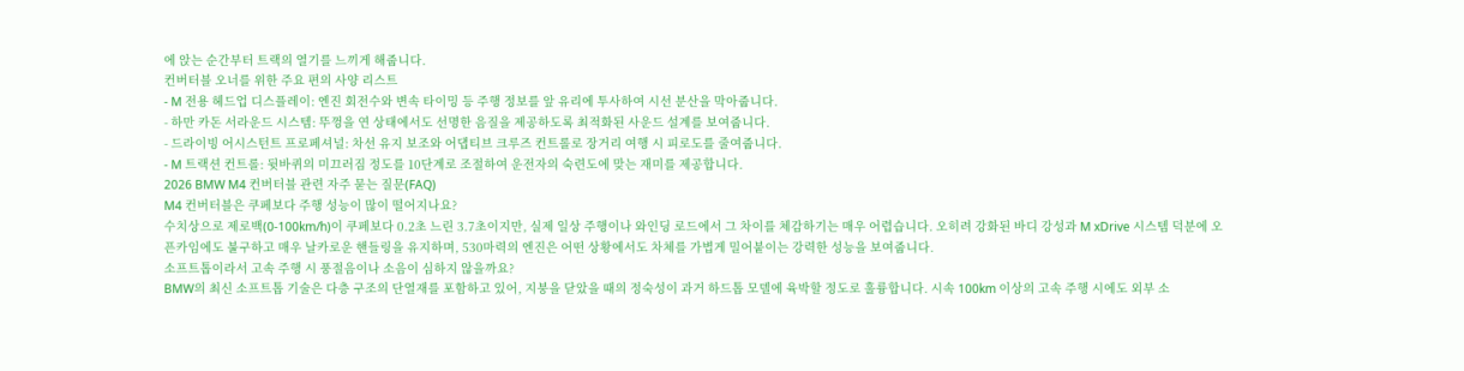에 앉는 순간부터 트랙의 열기를 느끼게 해줍니다.
컨버터블 오너를 위한 주요 편의 사양 리스트
- M 전용 헤드업 디스플레이: 엔진 회전수와 변속 타이밍 등 주행 정보를 앞 유리에 투사하여 시선 분산을 막아줍니다.
- 하만 카돈 서라운드 시스템: 뚜껑을 연 상태에서도 선명한 음질을 제공하도록 최적화된 사운드 설계를 보여줍니다.
- 드라이빙 어시스턴트 프로페셔널: 차선 유지 보조와 어댑티브 크루즈 컨트롤로 장거리 여행 시 피로도를 줄여줍니다.
- M 트랙션 컨트롤: 뒷바퀴의 미끄러짐 정도를 10단계로 조절하여 운전자의 숙련도에 맞는 재미를 제공합니다.
2026 BMW M4 컨버터블 관련 자주 묻는 질문(FAQ)
M4 컨버터블은 쿠페보다 주행 성능이 많이 떨어지나요?
수치상으로 제로백(0-100km/h)이 쿠페보다 0.2초 느린 3.7초이지만, 실제 일상 주행이나 와인딩 로드에서 그 차이를 체감하기는 매우 어렵습니다. 오히려 강화된 바디 강성과 M xDrive 시스템 덕분에 오픈카임에도 불구하고 매우 날카로운 핸들링을 유지하며, 530마력의 엔진은 어떤 상황에서도 차체를 가볍게 밀어붙이는 강력한 성능을 보여줍니다.
소프트톱이라서 고속 주행 시 풍절음이나 소음이 심하지 않을까요?
BMW의 최신 소프트톱 기술은 다층 구조의 단열재를 포함하고 있어, 지붕을 닫았을 때의 정숙성이 과거 하드톱 모델에 육박할 정도로 훌륭합니다. 시속 100km 이상의 고속 주행 시에도 외부 소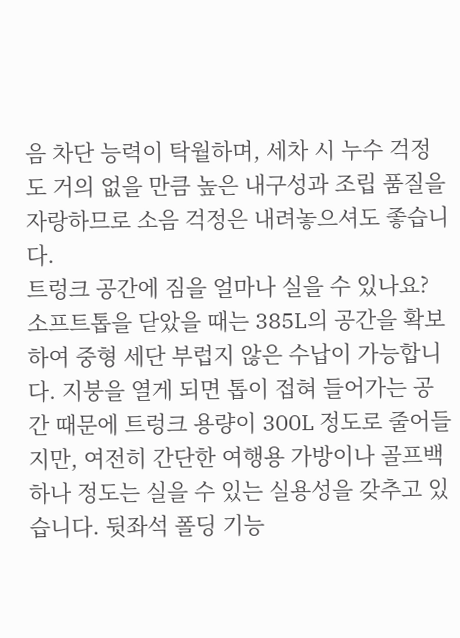음 차단 능력이 탁월하며, 세차 시 누수 걱정도 거의 없을 만큼 높은 내구성과 조립 품질을 자랑하므로 소음 걱정은 내려놓으셔도 좋습니다.
트렁크 공간에 짐을 얼마나 실을 수 있나요?
소프트톱을 닫았을 때는 385L의 공간을 확보하여 중형 세단 부럽지 않은 수납이 가능합니다. 지붕을 열게 되면 톱이 접혀 들어가는 공간 때문에 트렁크 용량이 300L 정도로 줄어들지만, 여전히 간단한 여행용 가방이나 골프백 하나 정도는 실을 수 있는 실용성을 갖추고 있습니다. 뒷좌석 폴딩 기능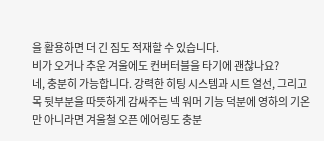을 활용하면 더 긴 짐도 적재할 수 있습니다.
비가 오거나 추운 겨울에도 컨버터블을 타기에 괜찮나요?
네, 충분히 가능합니다. 강력한 히팅 시스템과 시트 열선, 그리고 목 뒷부분을 따뜻하게 감싸주는 넥 워머 기능 덕분에 영하의 기온만 아니라면 겨울철 오픈 에어링도 충분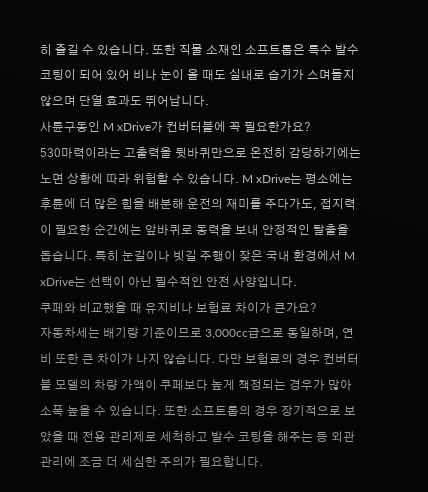히 즐길 수 있습니다. 또한 직물 소재인 소프트톱은 특수 발수 코팅이 되어 있어 비나 눈이 올 때도 실내로 습기가 스며들지 않으며 단열 효과도 뛰어납니다.
사륜구동인 M xDrive가 컨버터블에 꼭 필요한가요?
530마력이라는 고출력을 뒷바퀴만으로 온전히 감당하기에는 노면 상황에 따라 위험할 수 있습니다. M xDrive는 평소에는 후륜에 더 많은 힘을 배분해 운전의 재미를 주다가도, 접지력이 필요한 순간에는 앞바퀴로 동력을 보내 안정적인 탈출을 돕습니다. 특히 눈길이나 빗길 주행이 잦은 국내 환경에서 M xDrive는 선택이 아닌 필수적인 안전 사양입니다.
쿠페와 비교했을 때 유지비나 보험료 차이가 큰가요?
자동차세는 배기량 기준이므로 3,000cc급으로 동일하며, 연비 또한 큰 차이가 나지 않습니다. 다만 보험료의 경우 컨버터블 모델의 차량 가액이 쿠페보다 높게 책정되는 경우가 많아 소폭 높을 수 있습니다. 또한 소프트톱의 경우 장기적으로 보았을 때 전용 관리제로 세척하고 발수 코팅을 해주는 등 외관 관리에 조금 더 세심한 주의가 필요합니다.